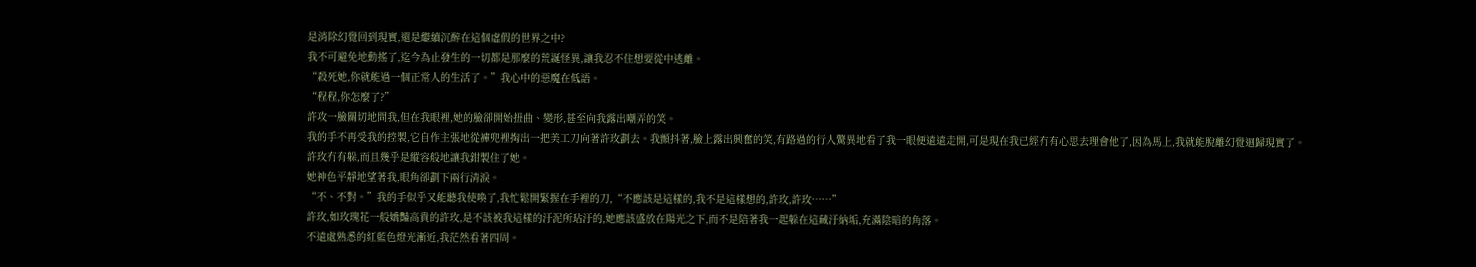是消除幻覺回到現實,還是繼續沉醉在這個虛假的世界之中?
我不可避免地動搖了,迄今為止發生的一切都是那麼的荒誕怪異,讓我忍不住想要從中逃離。
“殺死她,你就能過一個正常人的生活了。”我心中的惡魔在低語。
“程程,你怎麼了?”
許攻一臉關切地問我,但在我眼裡,她的臉卻開始扭曲、變形,甚至向我露出嘲弄的笑。
我的手不再受我的控製,它自作主張地從褲兜裡掏出一把美工刀向著許玫劃去。我顫抖著,臉上露出興奮的笑,有路過的行人驚異地看了我一眼便遠遠走開,可是現在我已經冇有心思去理會他了,因為馬上,我就能脫離幻覺迴歸現實了。
許玫冇有躲,而且幾乎是縱容般地讓我鉗製住了她。
她神色平靜地望著我,眼角卻劃下兩行清淚。
“不、不對。”我的手似乎又能聽我使喚了,我忙鬆開緊握在手裡的刀,“不應該是這樣的,我不是這樣想的,許玫,許玫……”
許玫,如玫瑰花一般嬌豔高貴的許玫,是不該被我這樣的汙泥所玷汙的,她應該盛放在陽光之下,而不是陪著我一起躲在這藏汙納垢,充滿陰暗的角落。
不遠處熟悉的紅藍色燈光漸近,我茫然看著四周。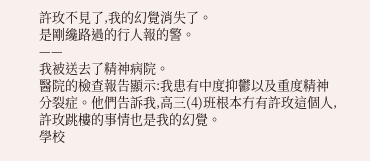許玫不見了,我的幻覺消失了。
是剛纔路過的行人報的警。
——
我被送去了精神病院。
醫院的檢查報告顯示:我患有中度抑鬱以及重度精神分裂症。他們告訴我,高三(4)班根本冇有許玫這個人,許玫跳樓的事情也是我的幻覺。
學校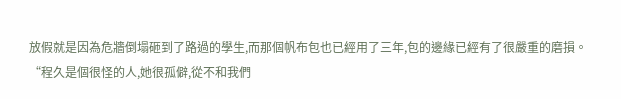放假就是因為危牆倒塌砸到了路過的學生,而那個帆布包也已經用了三年,包的邊緣已經有了很嚴重的磨損。
“程久是個很怪的人,她很孤僻,從不和我們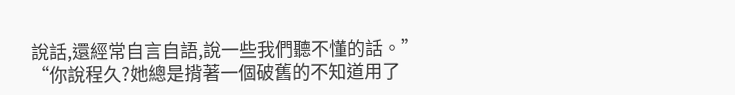說話,還經常自言自語,說一些我們聽不懂的話。”
“你說程久?她總是揹著一個破舊的不知道用了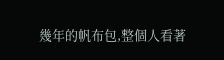幾年的帆布包,整個人看著